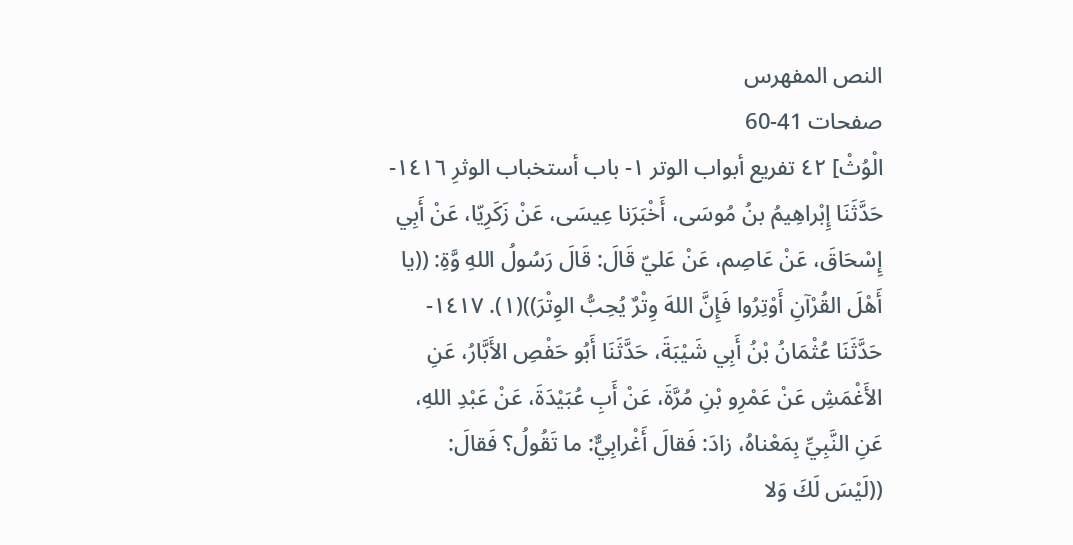النص المفهرس
صفحات 41-60
الْوُثْ] ٤٢ تفريع أبواب الوتر ١- باب أستخباب الوثرِ ١٤١٦- حَدَّثَنَا إِبْراهِيمُ بنُ مُوسَى، أَخْبَرَنا عِيسَى، عَنْ زَكَرِيّا، عَنْ أَبِي إِسْحَاقَ، عَنْ عَاصِم، عَنْ عَليّ قَالَ: قَالَ رَسُولُ اللهِ وَّةِ: ((يا أَهْلَ القُرْآنِ أَوْتِرُوا فَإِنَّ اللهَ وِتْرٌ يُحِبُّ الوِتْرَ))(١). ١٤١٧- حَدَّثَنَا عُثْمَانُ بْنُ أَبِي شَيْبَةَ، حَدَّثَنَا أَبُو حَفْصِ الأَبَّارُ، عَنِ الأَغْمَشِ عَنْ عَمْرِو بْنِ مُرَّةَ، عَنْ أَبِ عُبَيْدَةَ، عَنْ عَبْدِ اللهِ، عَنِ النَّبِيِّ بِمَعْناهُ، زادَ: فَقالَ أَغْرابِيٌّ: ما تَقُولُ؟ فَقالَ: ((لَيْسَ لَكَ وَلا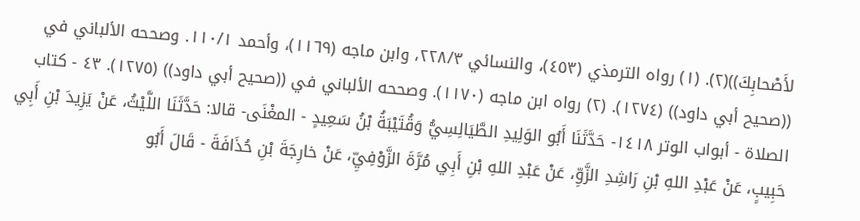لأَصْحابِكَ))(٢). (١) رواه الترمذي (٤٥٣)، والنسائي ٢٢٨/٣، وابن ماجه (١١٦٩)، وأحمد ١١٠/١. وصححه الألباني في ((صحيح أبي داود)) (١٢٧٤). (٢) رواه ابن ماجه (١١٧٠). وصححه الألباني في ((صحيح أبي داود)) (١٢٧٥). ٤٣ - كتاب الصلاة - أبواب الوتر ١٤١٨- حَدَّثَنَا أَبُو الوَلِيدِ الطَّيَالِسِيُّ وَقُتَيْبَةُ بْنُ سَعِيدٍ - المغْنَى- قالا: حَدَّثَنَا اللَّيْثُ، عَنْ يَزِيدَ بْنِ أَبِي حَبِيبٍ، عَنْ عَبْدِ اللهِ بْنِ رَاشِدِ الزَّوِّ، عَنْ عَبْدِ اللهِ بْنِ أَبِي مُرَّةَ الزَّوْفِيِّ، عَنْ خارِجَةَ بْنِ حُذَافَةَ - قَالَ أَبُو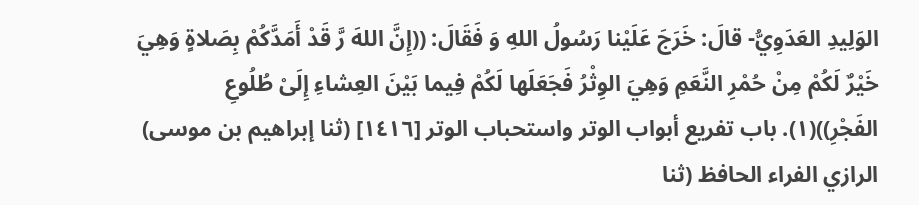الوَلِيدِ العَدَوِيُّ- قالَ: خَرَجَ عَلَيْنا رَسُولُ اللهِ وَ فَقَالَ: ((إِنَّ اللهَ رَّ قَدْ أَمَدَّكُمْ بِصَلاةٍ وَهِيَ خَيْرٌ لَكُمْ مِنْ حُمْرِ النَّعَمِ وَهِيَ الوِثْرُ فَجَعَلَها لَكُمْ فِيما بَيْنَ العِشاءِ إِلَىْ طُلُوعِ الفَجْرِ))(١). باب تفريع أبواب الوتر واستحباب الوتر [١٤١٦] (ثنا إبراهيم بن موسى) الرازي الفراء الحافظ (ثنا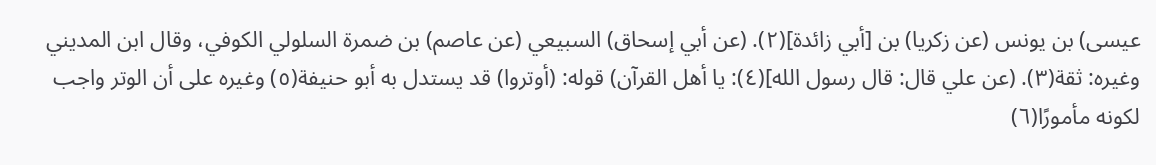عيسى) بن يونس (عن زكريا) بن [أبي زائدة](٢). (عن أبي إسحاق) السبيعي (عن عاصم) بن ضمرة السلولي الكوفي، وقال ابن المديني وغيره: ثقة(٣). (عن علي قال: قال رسول الله](٤): يا أهل القرآن) قوله: (أوتروا) قد يستدل به أبو حنيفة(٥) وغيره على أن الوتر واجب لكونه مأمورًا(٦)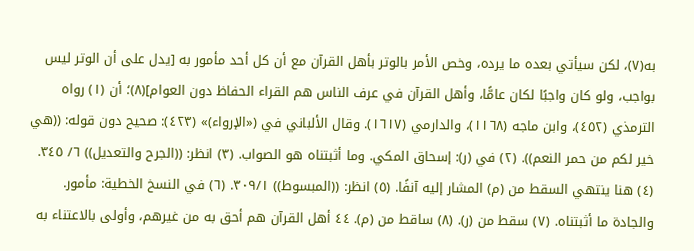به(٧)، لكن سيأتي بعده ما يرده، وخص الأمر بالوتر بأهل القرآن مع أن كل أحد مأمور به [يدل على أن الوتر ليس بواجب، ولو كان واجبًا لكان عامًّا، وأهل القرآن في عرف الناس هم القراء الحفاظ دون العوام](٨)؛ أن (١) رواه الترمذي (٤٥٢)، وابن ماجه (١١٦٨)، والدارمي (١٦١٧). وقال الألباني في («الإرواء)» (٤٢٣): صحيح دون قوله: ((هي خير لكم من حمر النعم)). (٢) في (ر): إسحاق المكي. وما أثبتناه هو الصواب. (٣) انظر: ((الجرح والتعديل)) ٦/ ٣٤٥. (٤) هنا ينتهي السقط من (م) المشار إليه آنفًا. (٥) انظر: ((المبسوط)) ٣٠٩/١. (٦) في النسخ الخطية: مأمور. والجادة ما أثبتناه. (٧) سقط من (ر). (٨) ساقط من (م). ٤٤ أهل القرآن هم أحق به من غيرهم، وأولى بالاعتناء به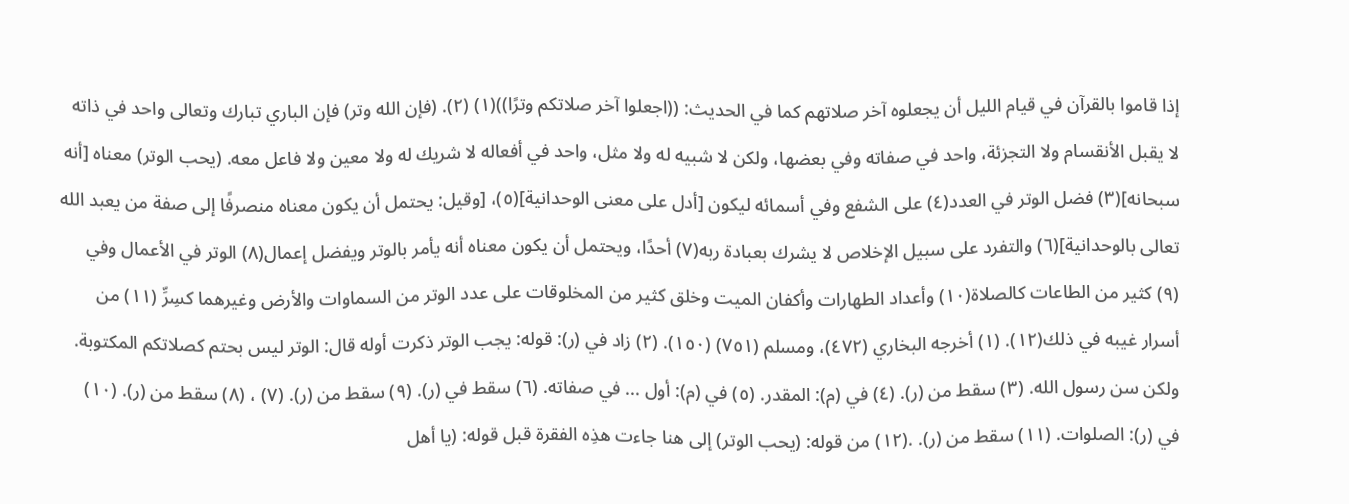إذا قاموا بالقرآن في قيام الليل أن يجعلوه آخر صلاتهم كما في الحديث: ((اجعلوا آخر صلاتكم وترًا))(١) (٢). (فإن الله وتر) فإن الباري تبارك وتعالى واحد في ذاته لا يقبل الأنقسام ولا التجزئة، واحد في صفاته وفي بعضها، ولكن لا شبيه له ولا مثل، واحد في أفعاله لا شريك له ولا معين ولا فاعل معه. (يحب الوتر) معناه [أنه سبحانه](٣) فضل الوتر في العدد(٤) على الشفع وفي أسمائه ليكون [أدل على معنى الوحدانية](٥)، [وقيل: يحتمل أن يكون معناه منصرفًا إلى صفة من يعبد الله تعالى بالوحدانية](٦) والتفرد على سبيل الإخلاص لا يشرك بعبادة ربه(٧) أحدًا، ويحتمل أن يكون معناه أنه يأمر بالوتر ويفضل إعمال(٨) الوتر في الأعمال وفي (٩) كثير من الطاعات كالصلاة(١٠) وأعداد الطهارات وأكفان الميت وخلق كثير من المخلوقات على عدد الوتر من السماوات والأرض وغيرهما كسِرِّ (١١) من أسرار غيبه في ذلك(١٢). (١) أخرجه البخاري (٤٧٢)، ومسلم (٧٥١) (١٥٠). (٢) زاد في (ر): قوله: يجب الوتر ذكرت أوله قال: الوتر ليس بحتم كصلاتكم المكتوبة. ولكن سن رسول الله. (٣) سقط من (ر). (٤) في (م): المقدر. (٥) في (م): أول ... في صفاته. (٦) سقط في (ر). (٩) سقط من (ر). (٧) ، (٨) سقط من (ر). (١٠) في (ر): الصلوات. (١١) سقط من (ر). .(١٢) من قوله: (يحب الوتر) إلى هنا جاءت هذِه الفقرة قبل قوله: (يا أهل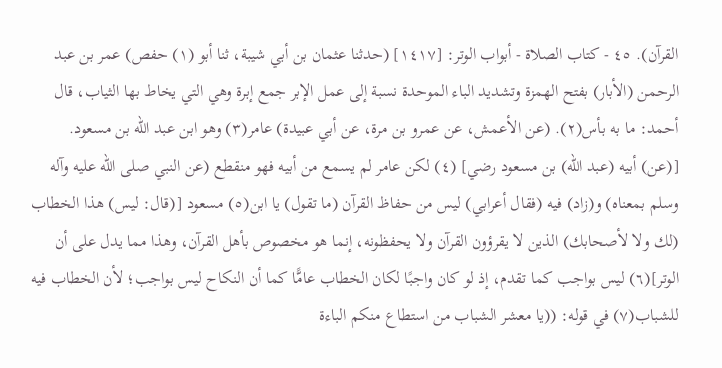القرآن). ٤٥ - كتاب الصلاة - أبواب الوتر: [١٤١٧] (حدثنا عثمان بن أبي شيبة، ثنا أبو (١) حفص) عمر بن عبد الرحمن (الأبار) بفتح الهمزة وتشديد الباء الموحدة نسبة إلى عمل الإبر جمع إبرة وهي التي يخاط بها الثياب، قال أحمد: ما به بأس(٢). (عن الأعمش، عن عمرو بن مرة، عن أبي عبيدة) عامر(٣) وهو ابن عبد الله بن مسعود. [(عن) أبيه (عبد الله) بن مسعود رضي] (٤) لكن عامر لم يسمع من أبيه فهو منقطع (عن النبي صلى الله عليه وآله وسلم بمعناه) و(زاد) فيه (فقال أعرابي) ليس من حفاظ القرآن (ما تقول) يا ابن(٥) مسعود [(قال: ليس) هذا الخطاب (لك ولا لأصحابك) الذين لا يقرؤون القرآن ولا يحفظونه، إنما هو مخصوص بأهل القرآن، وهذا مما يدل على أن الوتر](٦) ليس بواجب كما تقدم، إذ لو كان واجبًا لكان الخطاب عامًّا كما أن النكاح ليس بواجب؛ لأن الخطاب فيه للشباب(٧) في قوله: ((يا معشر الشباب من استطاع منكم الباءة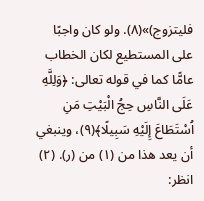فليتزوج)»(٨). ولو كان واجبًا على المستطيع لكان الخطاب عامًّا كما في قوله تعالى: ﴿وَلِلَّهِ عَلَى النَّاسِ حِجُ الْبَيْتِ مَنِ اُسْتَطَاعَ إِلَيْهِ سَبِيلًا﴾(٩)، وينبغي أن يعد هذا من (١) من (ر). (٢) انظر: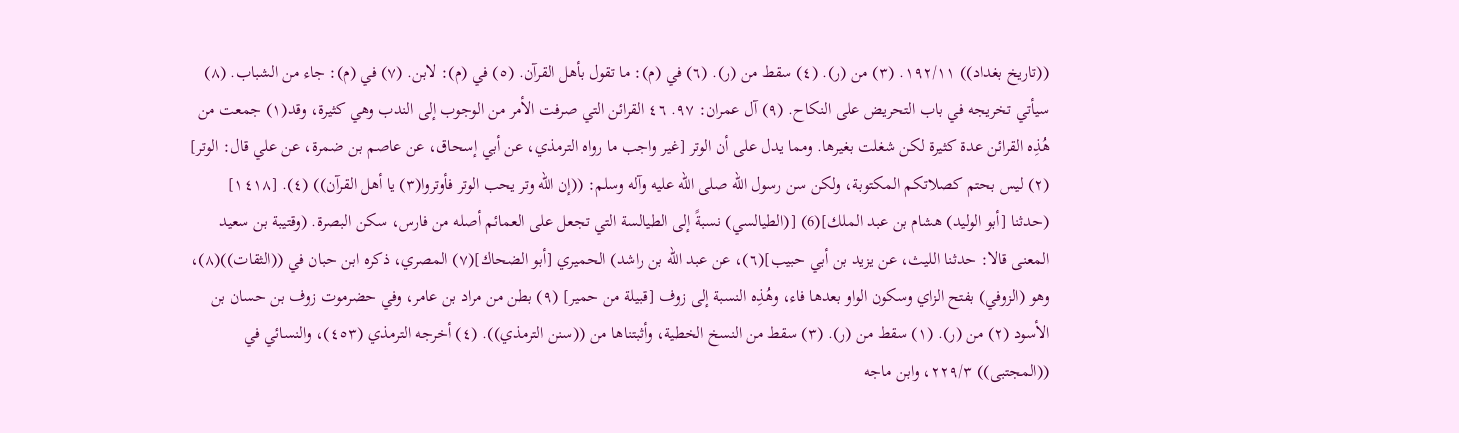((تاريخ بغداد)) ١٩٢/١١. (٣) من (ر). (٤) سقط من (ر). (٦) في (م): ما تقول بأهل القرآن. (٥) في (م): لابن. (٧) في (م): جاء من الشباب. (٨) سيأتي تخريجه في باب التحريض على النكاح. (٩) آل عمران: ٩٧. ٤٦ القرائن التي صرفت الأمر من الوجوب إلى الندب وهي كثيرة، وقد(١) جمعت من هُذِه القرائن عدة كثيرة لكن شغلت بغيرها. ومما يدل على أن الوتر [غير واجب ما رواه الترمذي، عن أبي إسحاق، عن عاصم بن ضمرة، عن علي قال: الوتر] (٢) ليس بحتم كصلاتكم المكتوبة، ولكن سن رسول الله صلى الله عليه وآله وسلم: ((إن الله وتر يحب الوتر فأوتروا(٣) يا أهل القرآن)) (٤). [١٤١٨] (حدثنا [أبو الوليد) هشام بن عبد الملك](6) [(الطيالسي) نسبةً إلى الطيالسة التي تجعل على العمائم أصله من فارس، سكن البصرة. (وقتيبة بن سعيد المعنى قالا: حدثنا الليث، عن يزيد بن أبي حبيب](٦)، عن عبد الله بن راشد) الحميري [أبو الضحاك](٧) المصري، ذكره ابن حبان في ((الثقات))(٨)، وهو (الزوفي) بفتح الزاي وسكون الواو بعدها فاء، وهُذِه النسبة إلى زوف [قبيلة من حمير] (٩) بطن من مراد بن عامر، وفي حضرموت زوف بن حسان بن الأسود (٢) من (ر). (١) سقط من (ر). (٣) سقط من النسخ الخطية، وأثبتناها من ((سنن الترمذي)). (٤) أخرجه الترمذي (٤٥٣)، والنسائي في ((المجتبى)) ٢٢٩/٣، وابن ماجه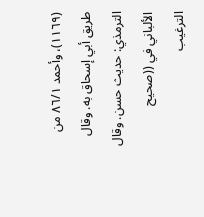(١١٦٩)، وأحمد ٨٦/١ من طريق أبي إسحاق به. وقال الترمذي: حديث حسن. وقال الألباني في ((صحيح الترغيب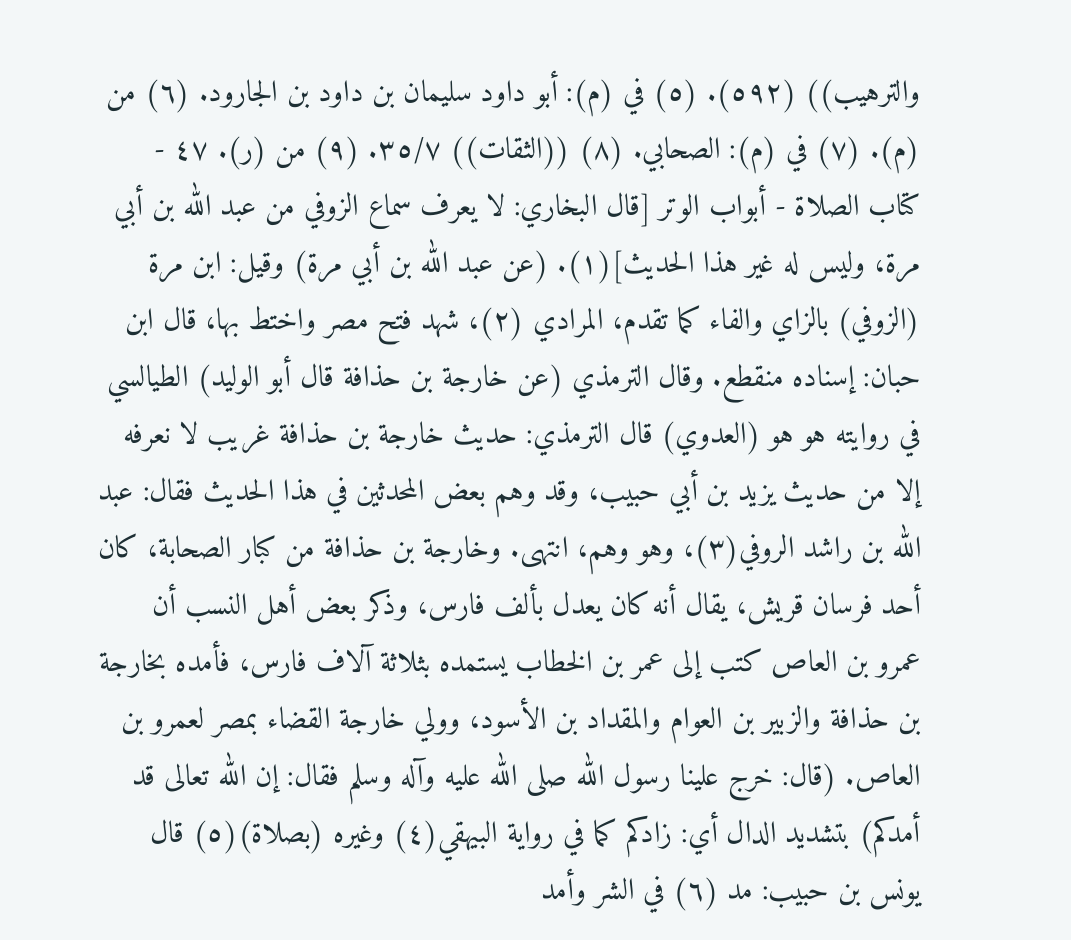والترهيب)) (٥٩٢). (٥) في (م): أبو داود سليمان بن داود بن الجارود. (٦) من (م). (٧) في (م): الصحابي. (٨) ((الثقات)) ٣٥/٧. (٩) من (ر). ٤٧ - كتاب الصلاة - أبواب الوتر [قال البخاري: لا يعرف سماع الزوفي من عبد الله بن أبي مرة، وليس له غير هذا الحديث](١). (عن عبد الله بن أبي مرة) وقيل: ابن مرة (الزوفي) بالزاي والفاء كما تقدم، المرادي (٢)، شهد فتح مصر واختط بها، قال ابن حبان: إسناده منقطع. وقال الترمذي (عن خارجة بن حذافة قال أبو الوليد) الطيالسي في روايته هو هو (العدوي) قال الترمذي: حديث خارجة بن حذافة غريب لا نعرفه إلا من حديث يزيد بن أبي حبيب، وقد وهم بعض المحدثين في هذا الحديث فقال: عبد الله بن راشد الروفي(٣)، وهو وهم، انتهى. وخارجة بن حذافة من كبار الصحابة، كان أحد فرسان قريش، يقال أنه كان يعدل بألف فارس، وذكر بعض أهل النسب أن عمرو بن العاص كتب إلى عمر بن الخطاب يستمده بثلاثة آلاف فارس، فأمده بخارجة بن حذافة والزبير بن العوام والمقداد بن الأسود، وولي خارجة القضاء بمصر لعمرو بن العاص. (قال: خرج علينا رسول الله صلى الله عليه وآله وسلم فقال: إن الله تعالى قد أمدكم) بتشديد الدال أي: زادكم كما في رواية البيهقي(٤) وغيره (بصلاة)(٥) قال يونس بن حبيب: مد (٦) في الشر وأمد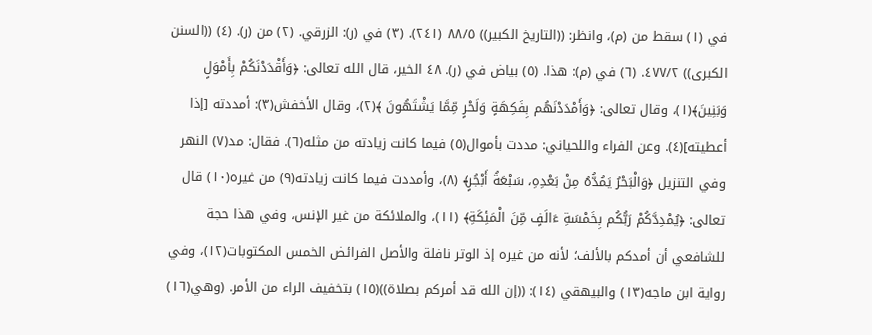في (١) سقط من (م)، وانظر: ((التاريخ الكبير)) ٨٨/٥ (٢٤١). (٣) في (ر): الزرقي. (٢) من (ر). (٤) ((السنن الكبرى)) ٤٧٧/٢. (٦) في (م): هذا. (٥) بياض في (ر). ٤٨ الخير، قال الله تعالى: ﴿وَأَقْدَدْنَكُمْ بِأَمْوَلٍ وَبَنِينَ﴾(١)، وقال تعالى: ﴿وَأَمْدَدْنَهُم بِفَكِهَةٍ وَلَحْرٍ مِّمَّا يَشْتَهُونَ ﴾(٢)، وقال الأخفش(٣): أمددته [إذا أعطيته](٤). وعن الفراء واللحياني: مددت بأموال(٥) فيما كانت زيادته من مثله(٦). فقال: مد(٧) النهر وفي التنزيل ﴿وَالْبَحْرُ يَمُدُّهُ مِنْ بَعْدِهِ، سَبْعَةُ أَبْجُرٍ﴾ (٨)، وأمددت فيما كانت زيادته(٩) من غيره(١٠) قال تعالى: ﴿يُمْدِدَّكُمْ رَبُّكُم بِخَمْسَةِ ءَالَفٍ مِّنَ الْمَئِكَةِ﴾ (١١)، والملائكة من غير الإنس، وفي هذا حجة للشافعي أن أمدكم بالألف؛ لأنه من غيره إذ الوتر نافلة والأصل الفرائض الخمس المكتوبات(١٢)، وفي رواية ابن ماجه(١٣) والبيهقي (١٤): ((إن الله قد أمركم بصلاة))(١٥) بتخفيف الراء من الأمر. (وهي(١٦)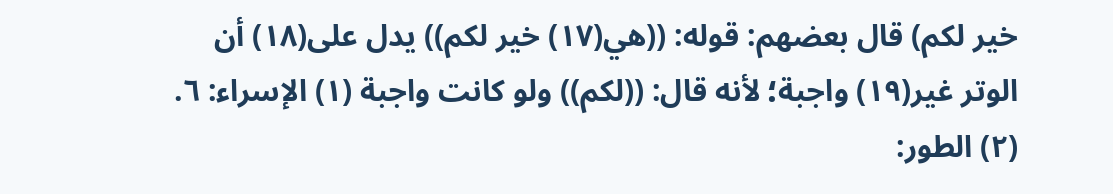خير لكم) قال بعضهم: قوله: ((هي(١٧) خير لكم)) يدل على(١٨) أن الوتر غير(١٩) واجبة؛ لأنه قال: ((لكم)) ولو كانت واجبة (١) الإسراء: ٦. (٢) الطور: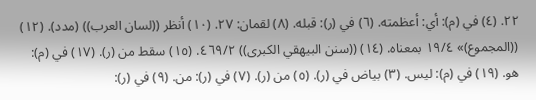٢٢. (٤) في (م): أي: أعظمته. (٦) في (ر): قبله. (٨) لقمان: ٢٧. (١٠) أنظر ((لسان العرب)) (مدد). (١٢) ((المجموع)» ١٩/٤ بمعناه. (١٤) ((سنن البيهقي الكبرى)) ٤٦٩/٢. (١٥) سقط من (ر). (١٧) في (م): هو. (١٩) في (م): ليس. (٣) بياض في (ر). (٥) من (ر). (٧) في (ر): من. (٩) في (ر):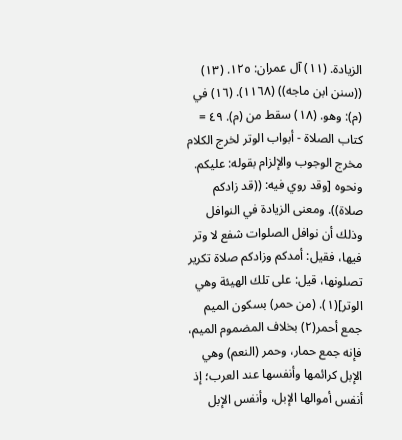الزيادة. (١١) آل عمران: ١٢٥. (١٣) ((سنن ابن ماجه)) (١١٦٨). (١٦) في (م): وهو. (١٨) سقط من (م). ٤٩ = كتاب الصلاة - أبواب الوتر لخرج الكلام مخرج الوجوب والإلزام بقوله: علیکم. ونحوه [وقد روي فيه: ((قد زادكم صلاة)). ومعنى الزيادة في النوافل وذلك أن نوافل الصلوات شفع لا وتر فيها، فقيل: أمدكم وزادكم صلاة تكرير تصلونها، قيل: على تلك الهيئة وهي الوتر](١). (من حمر) بسكون الميم جمع أحمر(٢) بخلاف المضموم الميم، فإنه جمع حمار، وحمر (النعم) وهي الإبل كرائمها وأنفسها عند العرب؛ إذ أنفس أموالها الإبل، وأنفس الإبل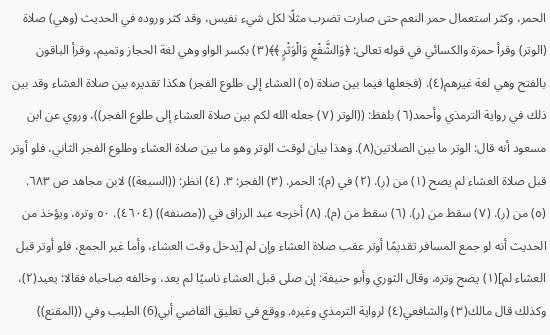الحمر، وكثر استعمال حمر النعم حتى صارت تضرب مثلًا لكل شيء نفيس، وقد كثر وروده في الحديث (وهي) صلاة (الوتر) وقرأ حمزة والكسائي في قوله تعالى: ﴿وَالشَّفْعِ وَالْوَثْرٍ ﴾﴾(٣) بكسر الواو وهي لغة الحجاز وتميم، وقرأ الباقون بالفتح وهي لغة غيرهم(٤). (فجعلها فيما بين صلاة (٥) العشاء إلى طلوع الفجر) هكذا تقديره بين صلاة العشاء وقد بين ذلك في رواية الترمذي وأحمد(٦) بلفظ: ((الوتر (٧) جعله الله لكم بين صلاة العشاء إلى طلوع الفجر))، وروي عن ابن مسعود أنه قال: الوتر ما بين الصلاتين(٨). وهذا بيان لوقت الوتر وهو ما بين صلاة العشاء وطلوع الفجر الثاني، فلو أوتر قبل صلاة العشاء لم يصح (١) من (ر). (٢) في (م): الحمر. (٣) الفجر: ٣. (٤) انظر: ((السبعة)) لابن مجاهد ص ٦٨٣. (٥) من (ر). (٧) سقط من (ر). (٦) سقط من (م). (٨) أخرجه عبد الرزاق في ((مصنفه)) (٤٦٠٤). ٥٠ وتره، ويؤخذ من الحديث أنه لو جمع المسافر تقديمًا أوتر عقب صلاة العشاء وإن لم [يدخل وقت العشاء، وأما غير الجمع، فلو أوتر قبل العشاء لم](١) يصح وتره، وقال الثوري وأبو حنيفة: إن صلى قبل العشاء ناسيًا لم يعد، وخالفه صاحباه فقالا: يعيد(٢)، وكذلك قال مالك(٣) والشافعي(٤) لرواية الترمذي وغيره. ووقع في تعليق القاضي أبي(6) الطيب وفي ((المقنع))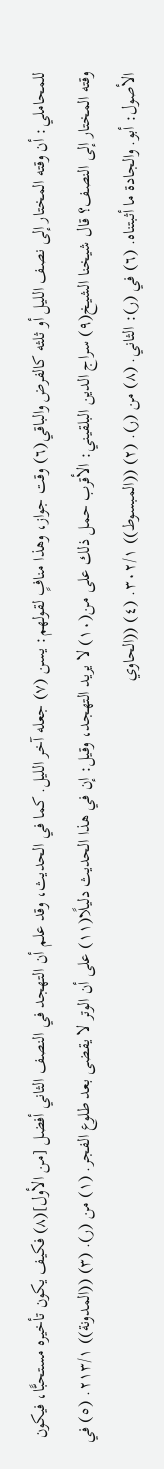للمحاملي: أن وقته المختار إلى نصف الليل أو ثلثه كالفرض والباقي(٦) وقت جواز، وهذا منافٍ لقولهم: يسن (٧) جعله آخر الليل. كما في الحديث، وقد علم أن التهجد في النصف الثاني أفضل [من الأول](٨) فكيف يكون تأخيره مستحبًّا، فيكون وقته المختار إلى النصف؟ قال شيخنا الشيخ(٩) سراج الدين البلقيني: الأقرب حمل ذلك على من(١٠) لا يريد التهجد، وقيل: إن في هذا الحديث دليلًا(١١) على أن الوتر لا يقضى بعد طلوع الفجر. (١) من (ر). (٣) ((المدونة)) ٢١٣/١. (٥) في الأصول: أبو. والجادة ما أثبتناه. (٦) في (ر): الثاني. (٨) من (ر). (٢) ((المبسوط)) ٣٠٢/١. (٤) ((الحاوي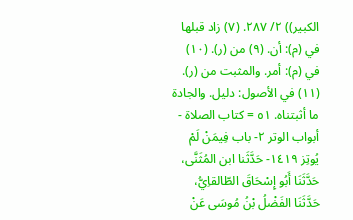الكبير)) ٢/ ٢٨٧. (٧) زاد قبلها في (م): أن. (٩) من (ر). (١٠) في (م): أمر. والمثبت من (ر). (١١) في الأصول: دليل. والجادة ما أثبتناه. ٥١ = كتاب الصلاة - أبواب الوتر ٢- باب فِیمَنْ لَمْ يُوتِز ١٤١٩- حَدَّثَنا ابن المُثَنَّى، حَدَّثَنَا أَبُو إِسْحَاقَ الطّالقاِيُّ، حَدَّثَنَا الفَضْلُ بْنُ مُوسَى عَنْ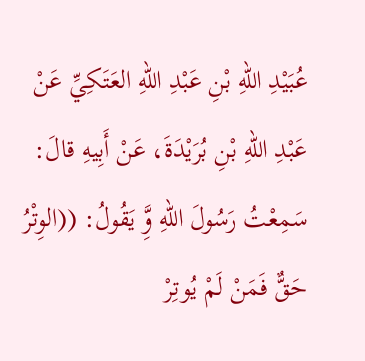عُبَيْدِ اللهِ بْنِ عَبْدِ اللهِ العَتَكِيِّ عَنْ عَبْدِ اللهِ بْنِ بُرَيْدَةَ، عَنْ أَبِيهِ قالَ: سَمِعْتُ رَسُولَ اللهِ وَِّ يَقُولُ: ((الوِتْرُ حَقٌّ فَمَنْ لَمْ يُوتِرْ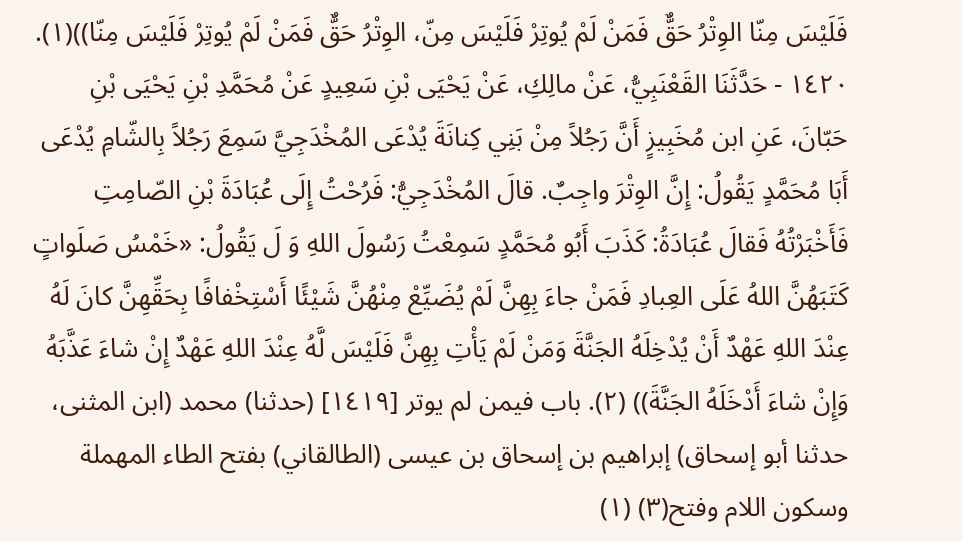فَلَيْسَ مِنّا الوِتْرُ حَقٌّ فَمَنْ لَمْ يُوتِرْ فَلَيْسَ مِنّ، الوِتْرُ حَقٌّ فَمَنْ لَمْ يُوتِرْ فَلَيْسَ مِنّا))(١). ١٤٢٠ - حَدَّثَنَا القَعْنَبِيُّ، عَنْ مالِكِ، عَنْ يَحْيَى بْنِ سَعِيدٍ عَنْ مُحَمَّدِ بْنِ يَحْيَى بْنِ حَبّانَ، عَنِ ابن مُخَبِيزٍ أَنَّ رَجُلاً مِنْ بَنِي كِنانَةَ يُدْعَى المُخْدَجِيَّ سَمِعَ رَجُلاً بِالشّامِ يُدْعَى أَبَا مُحَمَّدٍ يَقُولُ: إِنَّ الوِتْرَ واجِبٌ. قالَ المُخْدَجِيُّ: فَرُحْتُ إِلَى عُبَادَةَ بْنِ الصّامِتِ فَأَخْبَرْتُهُ فَقالَ عُبَادَةُ: كَذَبَ أَبُو مُحَمَّدٍ سَمِعْتُ رَسُولَ اللهِ وَ لَ يَقُولُ: «خَمْسُ صَلَواتٍ كَتَبَهُنَّ اللهُ عَلَى العِبادِ فَمَنْ جاءَ بِهِنَّ لَمْ يُضَيِّعْ مِنْهُنَّ شَيْئًا أَسْتِخْفافًا بِحَقِّهِنَّ كانَ لَهُ عِنْدَ اللهِ عَهْدٌ أَنْ يُدْخِلَهُ الجَنَّةَ وَمَنْ لَمْ يَأْتِ بِهِنَّ فَلَيْسَ لَّهُ عِنْدَ اللهِ عَهْدٌ إِنْ شاءَ عَذَّبَهُ وَإِنْ شاءَ أَدْخَلَهُ الجَنَّةَ)) (٢). باب فيمن لم يوتر [١٤١٩] (حدثنا) محمد (ابن المثنى، حدثنا أبو إسحاق) إبراهيم بن إسحاق بن عيسى (الطالقاني) بفتح الطاء المهملة وسكون اللام وفتح(٣) (١)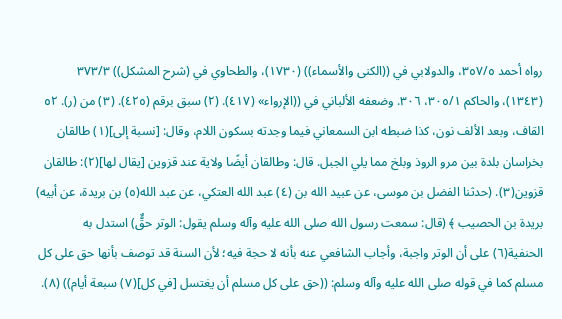رواه أحمد ٣٥٧/٥، والدولابي في ((الكنى والأسماء)) (١٧٣٠)، والطحاوي في (شرح المشكل)) ٣٧٣/٣ (١٣٤٣)، والحاكم ٣٠٥/١، ٣٠٦. وضعفه الألباني في ((الإرواء» (٤١٧). (٢) سبق برقم (٤٢٥). (٣) من (ر). ٥٢ القاف، وبعد الألف نون، كذا ضبطه ابن السمعاني فيما وجدته بسكون اللام، وقال: [نسبة إلى](١) طالقان بخراسان بلدة بين مرو الروذ وبلخ مما يلي الجبل. قال: وطالقان أيضًا ولاية عند قزوين [يقال لها](٢): طالقان قزوين(٣). (حدثنا الفضل بن موسى، عن عبيد الله بن (٤) عبد الله العتكي، عن عبد الله(٥) بن بريدة، عن أبيه) بريدة بن الحصيب ﴾ (قال: سمعت رسول الله صلى الله عليه وآله وسلم يقول: الوتر حقٌّ) استدل به الحنفية(٦) على أن الوتر واجبة، وأجاب الشافعي عنه بأنه لا حجة فيه؛ لأن السنة قد توصف بأنها حق على كل مسلم كما في قوله صلى الله عليه وآله وسلم: ((حق على كل مسلم أن يغتسل [في كل](٧) سبعة أيام)) (٨).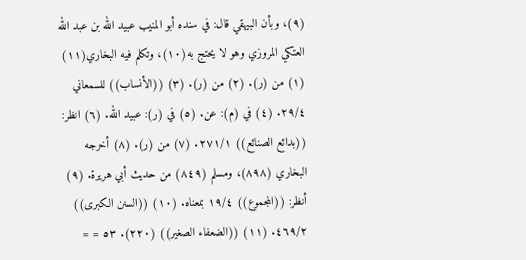(٩)، وبأن البيهقي قال: في سنده أبو المنيب عبيد الله بن عبد الله العتكي المروزي وهو لا يحتج به(١٠)، وتكلم فيه البخاري(١١) (١) من (ر). (٢) من (ر). (٣) ((الأنساب)) للسمعاني ٢٩/٤. (٤) في (م): عن. (٥) في (ر): عبيد الله. (٦) انظر: ((بدائع الصنائع)) ٢٧١/١. (٧) من (ر). (٨) أخرجه البخاري (٨٩٨)، ومسلم (٨٤٩) من حديث أبي هريرة. (٩) أنظر: ((المجموع)) ١٩/٤ بمعناه. (١٠) ((السنن الكبرى)) ٤٦٩/٢. (١١) ((الضعفاء الصغير)) (٢٢٠). ٥٣ = =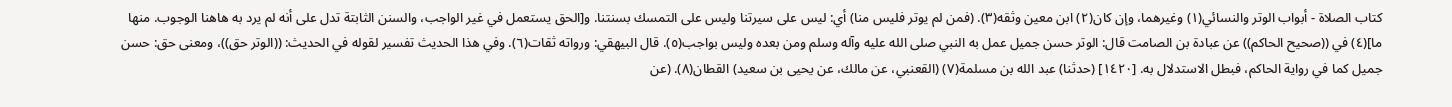كتاب الصلاة - أبواب الوتر والنسائي(١) وغيرهما، وإن كان(٢) ابن معين وثقه(٣). (فمن لم يوتر فليس منا) أي: ليس على سيرتنا وليس على التمسك بسنتنا. و[الحق يستعمل في غير الواجب، والسنن الثابتة تدل على أنه لم يرد به هاهنا الوجوب. منها ما](٤) في ((صحيح الحاكم)) عن عبادة بن الصامت قال: الوتر حسن جميل عمل به النبي صلى الله عليه وآله وسلم ومن بعده وليس بواجب(٥). قال البيهقي: ورواته ثقات(٦). وفي هذا الحديث تفسير لقوله في الحديث: ((الوتر حق))، ومعنى حق: حسن جميل كما في رواية الحاكم، فبطل الاستدلال به. [١٤٢٠] (حدثنا) عبد الله بن مسلمة(٧) (القعنبي، عن مالك، عن يحيى بن سعيد) القطان(٨). (عن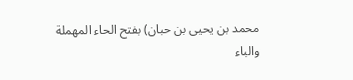محمد بن يحيى بن حبان) بفتح الحاء المهملة والباء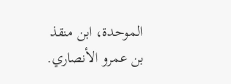الموحدة، ابن منقذ بن عمرو الأنصاري.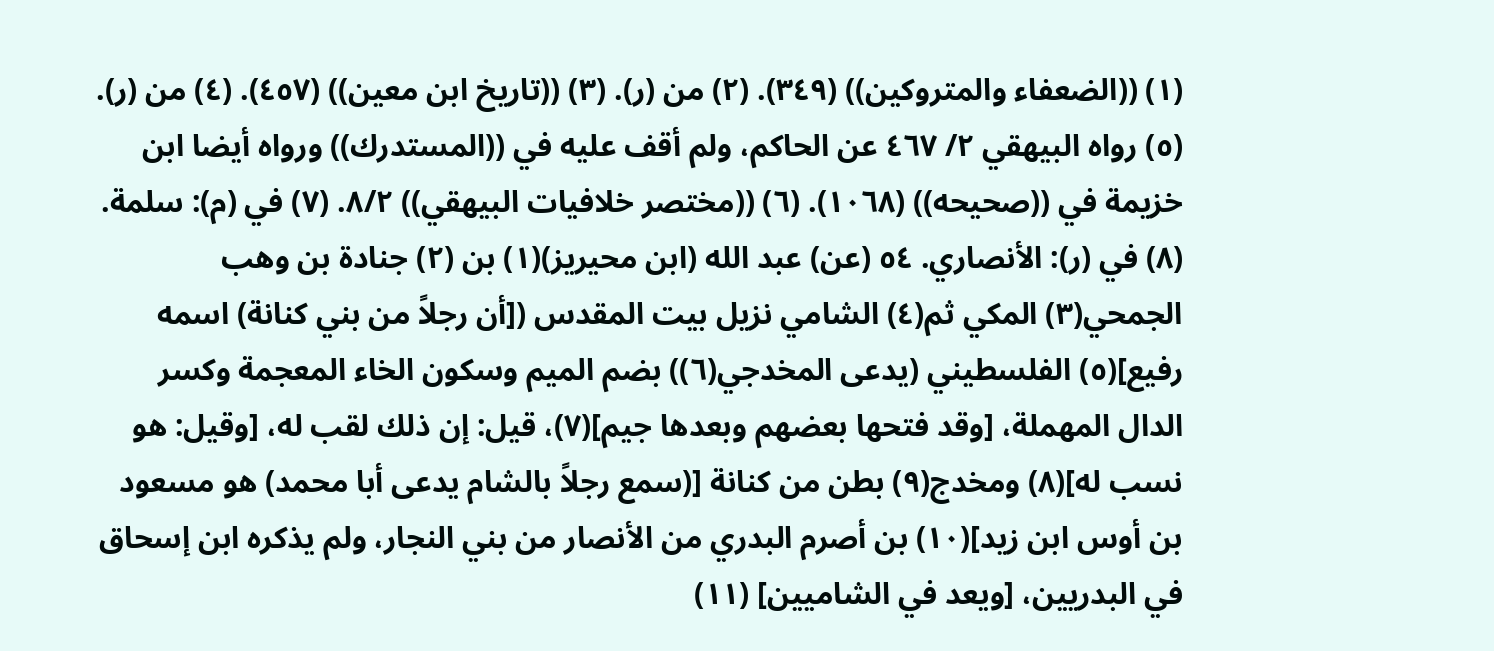(١) ((الضعفاء والمتروكين)) (٣٤٩). (٢) من (ر). (٣) ((تاريخ ابن معين)) (٤٥٧). (٤) من (ر). (٥) رواه البيهقي ٢/ ٤٦٧ عن الحاكم، ولم أقف عليه في ((المستدرك)) ورواه أيضا ابن خزيمة في ((صحيحه)) (١٠٦٨). (٦) ((مختصر خلافيات البيهقي)) ٨/٢. (٧) في (م): سلمة. (٨) في (ر): الأنصاري. ٥٤ (عن) عبد الله (ابن محيريز)(١) بن (٢) جنادة بن وهب الجمحي(٣) المكي ثم(٤) الشامي نزيل بيت المقدس ([أن رجلاً من بني كنانة) اسمه رفيع](٥) الفلسطيني (يدعى المخدجي(٦)) بضم الميم وسكون الخاء المعجمة وكسر الدال المهملة، [وقد فتحها بعضهم وبعدها جيم](٧)، قيل: إن ذلك لقب له، [وقيل: هو نسب له](٨) ومخدج(٩) بطن من كنانة [(سمع رجلاً بالشام يدعى أبا محمد) هو مسعود بن أوس ابن زيد](١٠) بن أصرم البدري من الأنصار من بني النجار، ولم يذكره ابن إسحاق في البدريين، [ويعد في الشاميين] (١١)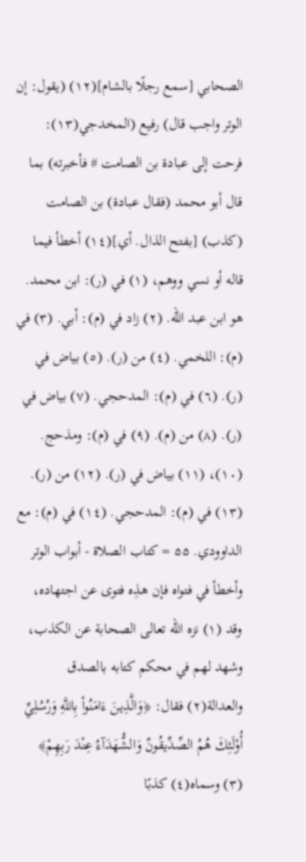الصحابي [سمع رجلًا بالشام](١٢) (يقول: إن الوتر واجب قال) رفيع (المخدجي(١٣): فرحت إلى عبادة بن الصامت # فأخبرته) بما قال أبو محمد (فقال عبادة) بن الصامت (كذب) [بفتح الذال. أي](١٤) أخطأ فيما قاله أو نسي ووهم، (١) في (ر): ابن محمد. هو ابن عبد الله. (٢) زاد في (م): أبي. (٣) في (م): اللخمي. (٤) من (ر). (٥) بياض في (ر). (٦) في (م): المدحجي. (٧) بياض في (ر). (٨) من (م). (٩) في (م): ومذحج. (١٠)، (١١) بياض في (ر). (١٢) من (ر). (١٣) في (م): المدحجي. (١٤) في (م): مع الداوودي. ۵۵ = كتاب الصلاة - أبواب الوتر وأخطأ في فتواه فإن هذِه فتوى عن اجتهاده، وقد (١) نزه الله تعالى الصحابة عن الكذب، وشهد لهم في محكم كتابه بالصدق والعدالة(٢) فقال: ﴿وَالَّذِينَ ءَامَنُواْ بِاللَّهِ وَرُسُلِيِّ أُوْلَئِكَ هُمُ الصِّدِّيقُونٌ وَالشُّهَدَآءُ عِنْدَ رَبِهِمْ﴾ (٣) وسماه(٤) كذبًا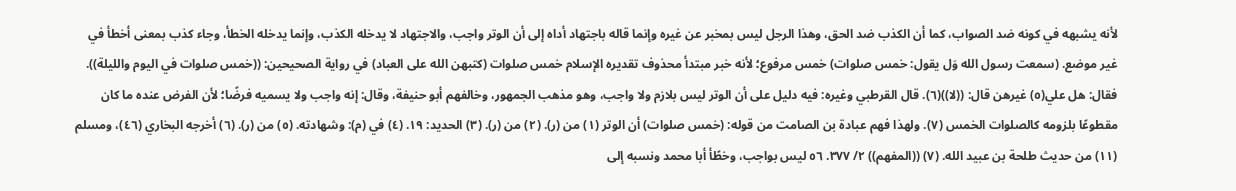لأنه يشبهه في كونه ضد الصواب، كما أن الكذب ضد الحق، وهذا الرجل ليس بمخبر عن غيره وإنما قاله باجتهاد أداه إلى أن الوتر واجب، والاجتهاد لا يدخله الكذب، وإنما يدخله الخطأ، وجاء كذب بمعنى أخطأ في غير موضع. (سمعت رسول الله وَل يقول: خمس صلوات) خمس مرفوع؛ لأنه خبر مبتدأ محذوف تقديره الإسلام خمس صلوات (كتبهن الله على العباد) في رواية الصحيحين: ((خمس صلوات في اليوم والليلة)). فقال: هل علي(٥) غيرهن قال: ((لا))(٦). قال القرطبي وغيره: فيه دليل على أن الوتر ليس بلازم ولا واجب، وهو مذهب الجمهور، وخالفهم أبو حنيفة، وقال: إنه واجب ولا يسميه فرضًا؛ لأن الفرض عنده ما كان مقطوعًا بلزومه كالصلوات الخمس (٧). ولهذا فهم عبادة بن الصامت من قوله: (خمس صلوات) أن الوتر (١) من (ر). (٢) من (ر). (٣) الحديد: ١٩. (٤) في (م): وشهادته. (٥) من (ر). (٦) أخرجه البخاري (٤٦)، ومسلم (١١) من حديث طلحة بن عبيد الله. (٧) ((المفهم)) ٢/ ٣٧٧. ٥٦ ليس بواجب، وخطًأ أبا محمد ونسبه إلى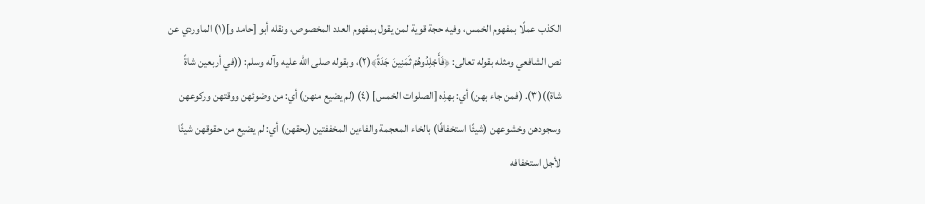الكذب عملًا بمفهوم الخمس، وفيه حجة قوية لمن يقول بمفهوم العدد المخصوص، ونقله أبو [حامد و](١) الماوردي عن نص الشافعي ومثله بقوله تعالى: ﴿فَأَجْلِدُوهُمْ ثَمَنِينَ جَدَةً﴾(٢)، وبقوله صلى الله عليه وآله وسلم: ((في أربعين شاةً شاة))(٣). (فمن جاء بهن) أي: بهذِه [الصلوات الخمس] (٤) (لم يضيع منهن) أي: من وضوئهن ووقتهن وركوعهن وسجودهن وخشوعهن (شيئًا استخفافًا) بالخاء المعجمة والفاءين المخففتين (بحقهن) أي: لم يضيع من حقوقهن شيئًا لأجل استخفافه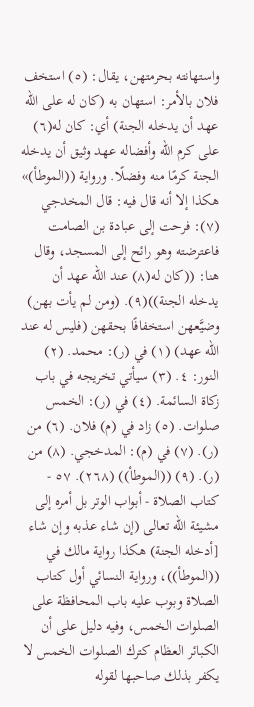واستهانته بحرمتهن، يقال: (٥) استخف فلان بالأمر: استهان به (كان له على الله عهد أن يدخله الجنة) أي: كان له(٦) على كرم الله وأفضاله عهد وثيق أن يدخله الجنة كرمًا منه وفضلًا. ورواية ((الموطأ)» هكذا إلا أنه قال فيه: قال المخدجي (٧): فرحت إلى عبادة بن الصامت فاعترضته وهو رائح إلى المسجد، وقال هنا: ((كان له(٨) عند الله عهد أن يدخله الجنة))(٩). (ومن لم يأت بهن) وضيَّعهن استخفافًا بحقهن (فليس له عند الله عهد) (١) في (ر): محمد. (٢) النور: ٤. (٣) سيأتي تخريجه في باب زكاة السائمة. (٤) في (ر): الخمس صلوات. (٥) زاد في (م) فلان. (٦) من (ر). (٧) في (م): المدخجي. (٨) من (ر). (٩) ((الموطأ)) (٢٦٨). ٥٧ - كتاب الصلاة - أبواب الوتر بل أمره إلى مشيئة الله تعالى (إن شاء عذبه وإن شاء [أدخله الجنة) هكذا رواية مالك في ((الموطأ))، ورواية النسائي أول كتاب الصلاة وبوب عليه باب المحافظة على الصلوات الخمس، وفيه دليل على أن الكبائر العظام كترك الصلوات الخمس لا يكفر بذلك صاحبها لقوله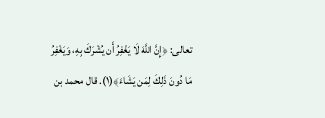تعالى: ﴿إِنَّ اللَّهَ لَا يَغْفِرُ أَن يُشْرَكَ بِهِ، وَيَغْفِرُ مَا دُونَ ذَلِكَ لِمَن يَشَاءَ﴾(١). قال محمد بن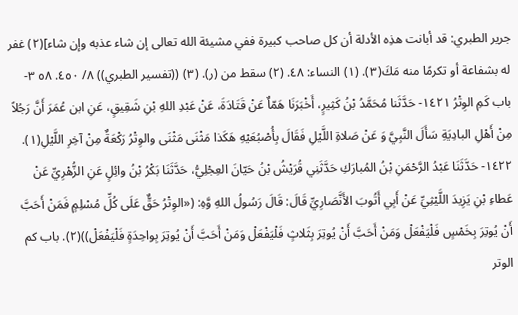جرير الطبري: قد أبانت هذِه الأدلة أن كل صاحب كبيرة ففي مشيئة الله تعالى إن شاء عذبه وإن شاء](٢) غفر له بشفاعة أو تكرمًا منه مَكَ(٣). (١) النساء: ٤٨. (٢) سقط من (ر). (٣) ((تفسير الطبري)) ٨/ ٤٥٠. ٥٨ ٣- باب كَمِ الوِتْرُ ١٤٢١- حَدَّثَنا مُحَمَّدُ بْنُ كَثِيرٍ، أَخْبَرَنَا هَمّاٌ عَنْ قَتَادَةَ، عَنْ عَبْدِ اللهِ بْنِ شَقِيقٍ، عَنِ ابن عُمَرَ أَنَّ رَجُلاً مِنْ أَهْلِ البادِيَةِ سَأَلَ النَّبِيَّ وَ عَنْ صَلاةِ اللَّيْلِ فَقَالَ بِأُصْبُعَيْهِ هَكَذا مَثْنَى مَثْنَى والوِتْرُ رَكْعَةٌ مِنْ آخِرِ اللَّيْلِ(١). ١٤٢٢- حَدَّثَنَا عَبْدُ الرَّحْمَنِ بْنُ المُبارَكِ حَدَّثَنِي قُرَيْشُ بْنُ حَيّانَ العِجْلِيُّ، حَدَّثَنَا بَكْرُ بْنُ وائِلٍ عَنِ الزُّهْرِيِّ عَنْ عَطاءِ بْنِ يَزِيدَ اللَّيْثِيِّ عَنْ أَبِي أَتُوبَ الأَنَّصَارِيِّ قَالَ: قَالَ رَسُولُ اللهِ وَّهِ: («الوِتْرُ حَقٌّ عَلَى كُلِّ مُسْلِمٍ فَمَنْ أَحَبَّ أَنْ يُوتِرَ بِخَمْسٍ فَلْيَفْعَلْ وَمَنْ أَحَبَّ أَنْ يُوتِرَ بِثَلاثٍ فَلْيَفْعَلْ وَمَنْ أَحَبَّ أَنْ يُوتِرَ بِواحِدَةٍ فَلْيَفْعَلْ))(٢). باب كم الوتر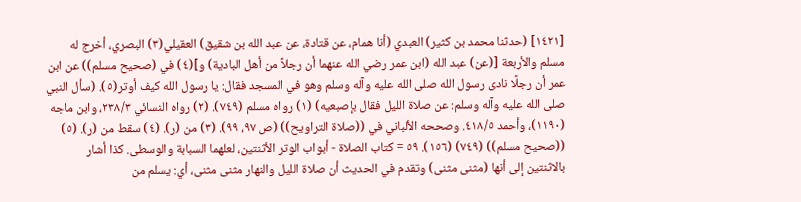[١٤٢١] (حدثنا محمد بن كثير) العبدي (أنا همام، عن قتادة، عن عبد الله بن شقيق) العقيلي(٣) البصري، أخرج له مسلم والأربعة [(عن) عبد الله (ابن عمر رضي الله عنهما أن رجلاً من أهل البادية) و](٤) في (صحيح مسلم)) عن ابن عمر أن رجلًا نادى رسول الله صلى الله عليه وآله وسلم وهو في المسجد فقال: يا رسول الله كيف أوتر(٥). (سأل النبي صلى الله عليه وآله وسلم: عن صلاة الليل فقال بإصبعيه) (١) رواه مسلم (٧٤٩). (٢) رواه النسائي ٢٣٨/٣، وابن ماجه (١١٩٠)، وأحمد ٤١٨/٥. وصححه الألباني في ((صلاة التراويح)) (ص ٩٧، ٩٩). (٣) من (ر). (٤) سقط من (ر). (٥) ((صحيح مسلم)) (٧٤٩) (١٥٦). ٥٩ = كتاب الصلاة - أبواب الوتر الأثنتين، لعلهما السبابة والوسطى. كذا أشار بالاثنتين إلى أنها (مثنى مثنى) وتقدم في الحديث أن صلاة الليل والنهار مثنى مثنى، أي: يسلم من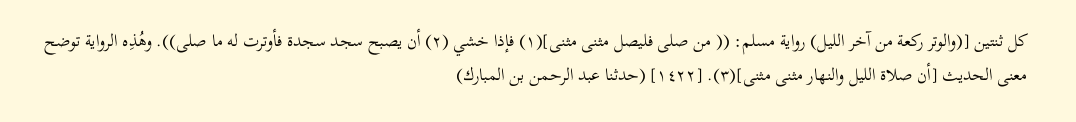كل ثنتين [(والوتر ركعة من آخر الليل) رواية مسلم: (( من صلى فليصل مثنى مثنى](١) فإذا خشي (٢) أن يصبح سجد سجدة فأوترت له ما صلى)). وهُذِه الرواية توضح معنى الحديث [أن صلاة الليل والنهار مثنى مثنى](٣). [١٤٢٢] (حدثنا عبد الرحمن بن المبارك)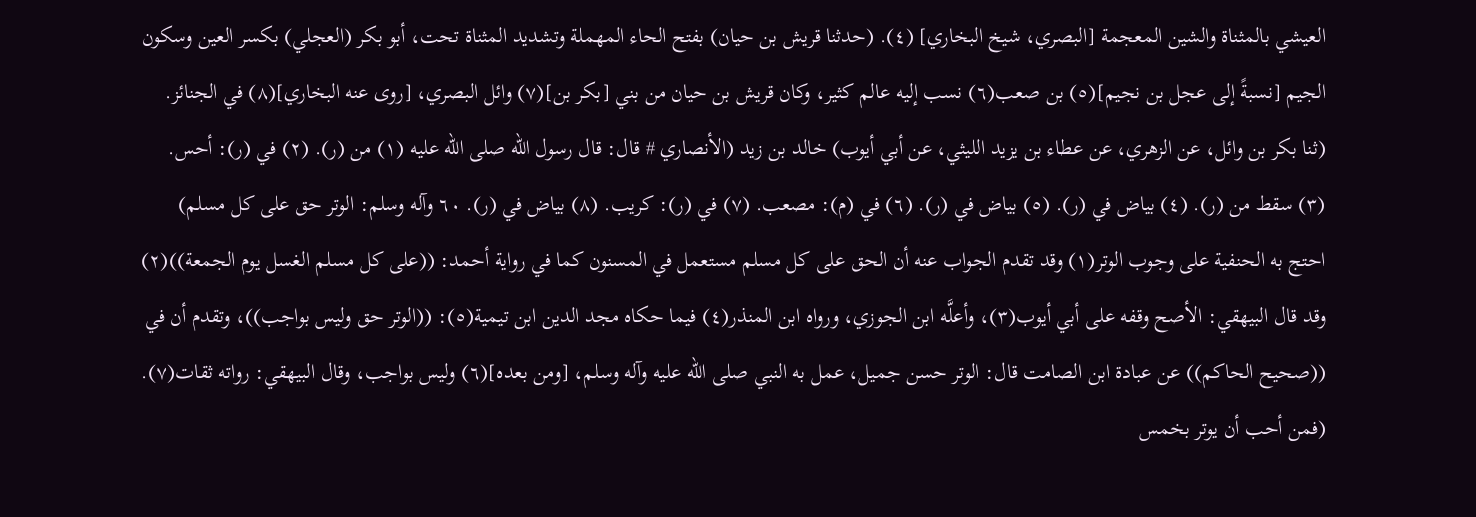العيشي بالمثناة والشين المعجمة [البصري، شيخ البخاري] (٤). (حدثنا قريش بن حيان) بفتح الحاء المهملة وتشديد المثناة تحت، أبو بكر (العجلي) بكسر العين وسكون الجيم [نسبةً إلى عجل بن نجيم](٥) بن صعب(٦) نسب إليه عالم كثير، وكان قريش بن حيان من بني [بكر بن](٧) وائل البصري، [روى عنه البخاري](٨) في الجنائز. (ثنا بكر بن وائل، عن الزهري، عن عطاء بن يزيد الليثي، عن أبي أيوب) خالد بن زيد (الأنصاري # قال: قال رسول الله صلى الله عليه (١) من (ر). (٢) في (ر): أحس. (٣) سقط من (ر). (٤) بياض في (ر). (٥) بياض في (ر). (٦) في (م): مصعب. (٧) في (ر): کريب. (٨) بياض في (ر). ٦٠ وآله وسلم: الوتر حق على كل مسلم) احتج به الحنفية على وجوب الوتر(١) وقد تقدم الجواب عنه أن الحق على كل مسلم مستعمل في المسنون كما في رواية أحمد: ((على كل مسلم الغسل يوم الجمعة))(٢) وقد قال البيهقي: الأصح وقفه على أبي أيوب(٣)، وأعلَّه ابن الجوزي، ورواه ابن المنذر(٤) فيما حكاه مجد الدين ابن تيمية(٥): ((الوتر حق وليس بواجب))، وتقدم أن في ((صحيح الحاكم)) عن عبادة ابن الصامت قال: الوتر حسن جميل، عمل به النبي صلى الله عليه وآله وسلم، [ومن بعده](٦) وليس بواجب، وقال البيهقي: رواته ثقات(٧). (فمن أحب أن يوتر بخمس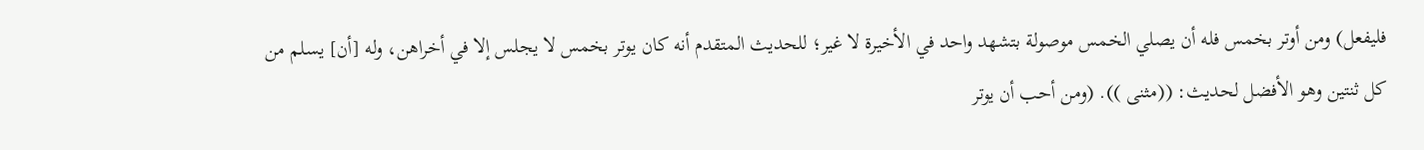فليفعل) ومن أوتر بخمس فله أن يصلي الخمس موصولة بتشهد واحد في الأخيرة لا غير؛ للحديث المتقدم أنه كان يوتر بخمس لا يجلس إلا في أخراهن، وله [أن] يسلم من كل ثنتين وهو الأفضل لحديث: ((مثنی )). (ومن أحب أن يوتر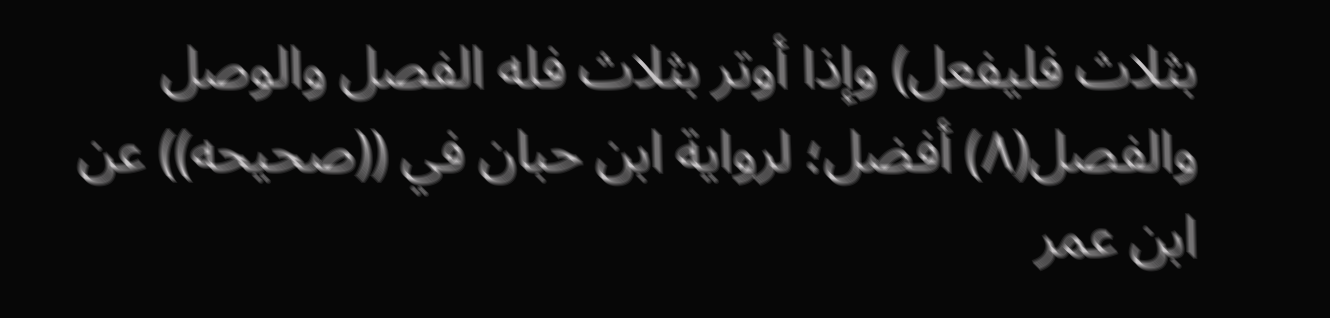بثلاث فليفعل) وإذا أوتر بثلاث فله الفصل والوصل والفصل(٨) أفضل؛ لرواية ابن حبان في ((صحيحه)) عن ابن عمر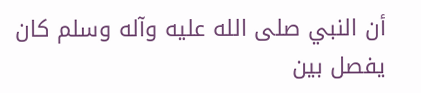أن النبي صلى الله عليه وآله وسلم كان يفصل بين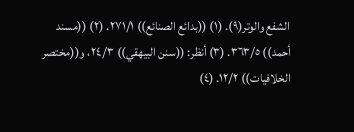الشفع والوتر(٩). (١) ((بدائع الصنائع)) ٢٧١/١. (٢) ((مسند أحمد)) ٣٦٣/٥. (٣) أنظر: ((سنن البيهقي)) ٢٤/٣، و((مختصر الخلافيات)) ١٢/٢. (٤)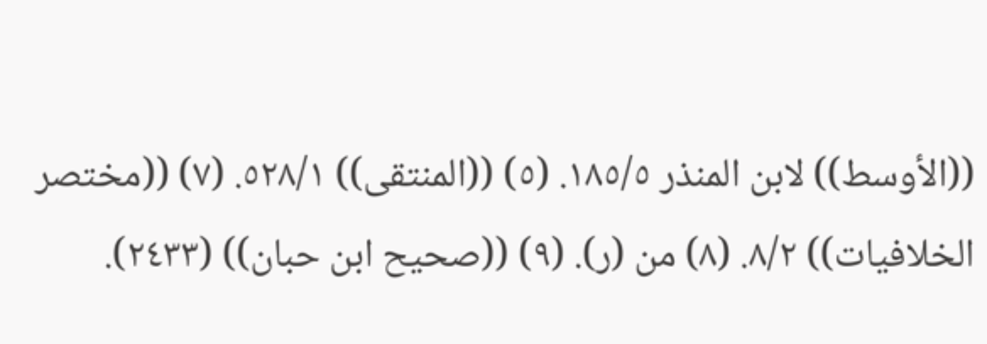((الأوسط)) لابن المنذر ١٨٥/٥. (٥) ((المنتقى)) ٥٢٨/١. (٧) ((مختصر الخلافيات)) ٨/٢. (٨) من (ر). (٩) ((صحيح ابن حبان)) (٢٤٣٣).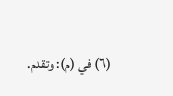(٦) في (م): وتقدم.